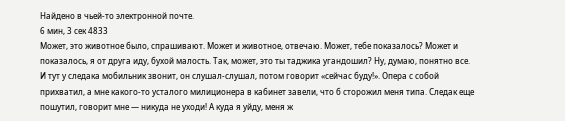Найдено в чьей-то электронной почте.
6 мин, 3 сек 4833
Может, это животное было, спрашивают. Может и животное, отвечаю. Может, тебе показалось? Может и показалось, я от друга иду, бухой малость. Так, может, это ты таджика угандошил? Ну, думаю, понятно все. И тут у следака мобильник звонит, он слушал-слушал, потом говорит «сейчас буду!». Опера с собой прихватил, а мне какого-то усталого милиционера в кабинет завели, что б сторожил меня типа. Следак еще пошутил, говорит мне — никуда не уходи! А куда я уйду, меня ж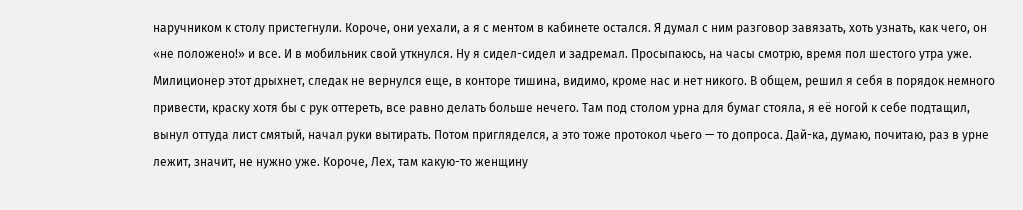наручником к столу пристегнули. Короче, они уехали, а я с ментом в кабинете остался. Я думал с ним разговор завязать, хоть узнать, как чего, он «не положено!» и все. И в мобильник свой уткнулся. Ну я сидел-сидел и задремал. Просыпаюсь, на часы смотрю, время пол шестого утра уже. Милиционер этот дрыхнет, следак не вернулся еще, в конторе тишина, видимо, кроме нас и нет никого. В общем, решил я себя в порядок немного привести, краску хотя бы с рук оттереть, все равно делать больше нечего. Там под столом урна для бумаг стояла, я её ногой к себе подтащил, вынул оттуда лист смятый, начал руки вытирать. Потом пригляделся, а это тоже протокол чьего — то допроса. Дай-ка, думаю, почитаю, раз в урне лежит, значит, не нужно уже. Короче, Лех, там какую-то женщину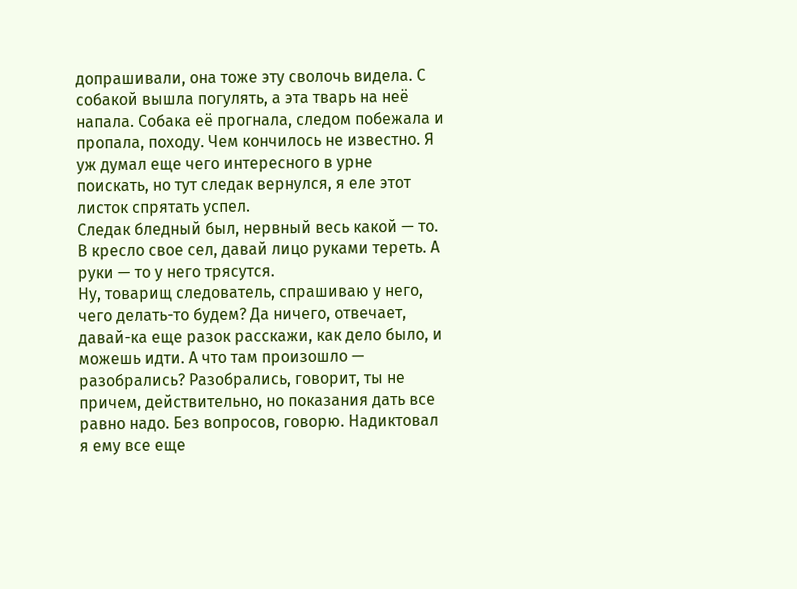допрашивали, она тоже эту сволочь видела. С собакой вышла погулять, а эта тварь на неё напала. Собака её прогнала, следом побежала и пропала, походу. Чем кончилось не известно. Я уж думал еще чего интересного в урне поискать, но тут следак вернулся, я еле этот листок спрятать успел.
Следак бледный был, нервный весь какой — то. В кресло свое сел, давай лицо руками тереть. А руки — то у него трясутся.
Ну, товарищ следователь, спрашиваю у него, чего делать-то будем? Да ничего, отвечает, давай-ка еще разок расскажи, как дело было, и можешь идти. А что там произошло — разобрались? Разобрались, говорит, ты не причем, действительно, но показания дать все равно надо. Без вопросов, говорю. Надиктовал я ему все еще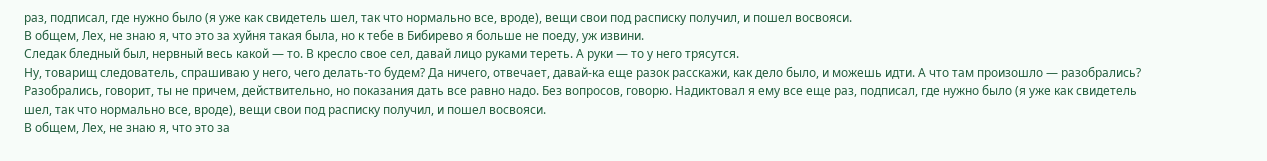раз, подписал, где нужно было (я уже как свидетель шел, так что нормально все, вроде), вещи свои под расписку получил, и пошел восвояси.
В общем, Лех, не знаю я, что это за хуйня такая была, но к тебе в Бибирево я больше не поеду, уж извини.
Следак бледный был, нервный весь какой — то. В кресло свое сел, давай лицо руками тереть. А руки — то у него трясутся.
Ну, товарищ следователь, спрашиваю у него, чего делать-то будем? Да ничего, отвечает, давай-ка еще разок расскажи, как дело было, и можешь идти. А что там произошло — разобрались? Разобрались, говорит, ты не причем, действительно, но показания дать все равно надо. Без вопросов, говорю. Надиктовал я ему все еще раз, подписал, где нужно было (я уже как свидетель шел, так что нормально все, вроде), вещи свои под расписку получил, и пошел восвояси.
В общем, Лех, не знаю я, что это за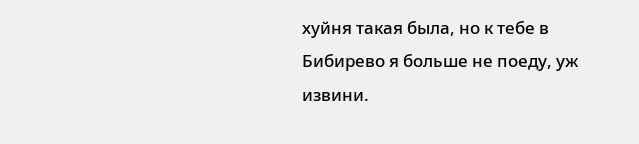хуйня такая была, но к тебе в Бибирево я больше не поеду, уж извини.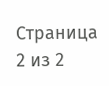Страница 2 из 2